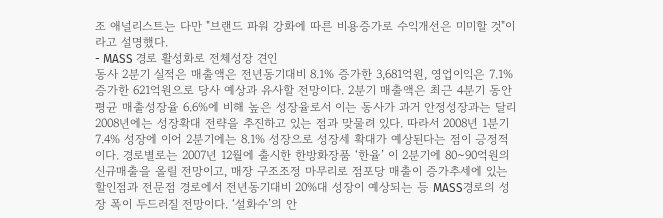조 애널리스트는 다만 "브랜드 파워 강화에 따른 비용증가로 수익개선은 미미할 것"이라고 설명했다.
- MASS 경로 활성화로 전체성장 견인
동사 2분기 실적은 매출액은 전년동기대비 8.1% 증가한 3,681억원, 영업이익은 7.1% 증가한 621억원으로 당사 예상과 유사할 전망이다. 2분기 매출액은 최근 4분기 동안 평균 매출성장율 6.6%에 비해 높은 성장율로서 이는 동사가 과거 안정성장과는 달리 2008년에는 성장확대 전략을 추진하고 있는 점과 맞물려 있다. 따라서 2008년 1분기 7.4% 성장에 이어 2분기에는 8.1% 성장으로 성장세 확대가 예상된다는 점이 긍정적 이다. 경로별로는 2007년 12월에 출시한 한방화장품 ‘한율’ 이 2분기에 80~90억원의 신규매출을 올릴 전망이고, 매장 구조조정 마무리로 점포당 매출이 증가추세에 있는 할인점과 전문점 경로에서 전년동기대비 20%대 성장이 예상되는 등 MASS경로의 성장 폭이 두드러질 전망이다. ‘설화수’의 안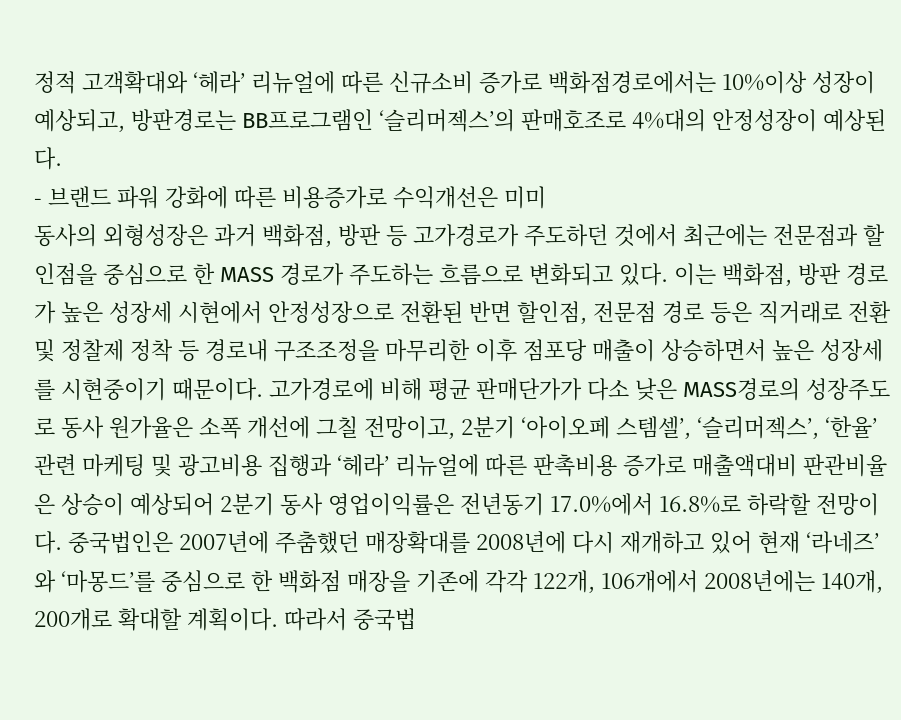정적 고객확대와 ‘헤라’ 리뉴얼에 따른 신규소비 증가로 백화점경로에서는 10%이상 성장이 예상되고, 방판경로는 BB프로그램인 ‘슬리머젝스’의 판매호조로 4%대의 안정성장이 예상된다.
- 브랜드 파워 강화에 따른 비용증가로 수익개선은 미미
동사의 외형성장은 과거 백화점, 방판 등 고가경로가 주도하던 것에서 최근에는 전문점과 할인점을 중심으로 한 MASS 경로가 주도하는 흐름으로 변화되고 있다. 이는 백화점, 방판 경로가 높은 성장세 시현에서 안정성장으로 전환된 반면 할인점, 전문점 경로 등은 직거래로 전환 및 정찰제 정착 등 경로내 구조조정을 마무리한 이후 점포당 매출이 상승하면서 높은 성장세를 시현중이기 때문이다. 고가경로에 비해 평균 판매단가가 다소 낮은 MASS경로의 성장주도로 동사 원가율은 소폭 개선에 그칠 전망이고, 2분기 ‘아이오페 스템셀’, ‘슬리머젝스’, ‘한율’ 관련 마케팅 및 광고비용 집행과 ‘헤라’ 리뉴얼에 따른 판촉비용 증가로 매출액대비 판관비율은 상승이 예상되어 2분기 동사 영업이익률은 전년동기 17.0%에서 16.8%로 하락할 전망이다. 중국법인은 2007년에 주춤했던 매장확대를 2008년에 다시 재개하고 있어 현재 ‘라네즈’와 ‘마몽드’를 중심으로 한 백화점 매장을 기존에 각각 122개, 106개에서 2008년에는 140개, 200개로 확대할 계획이다. 따라서 중국법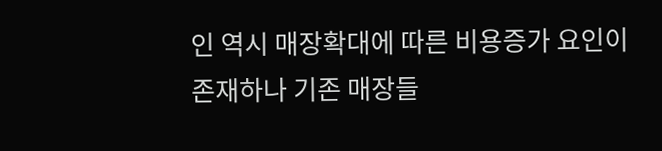인 역시 매장확대에 따른 비용증가 요인이 존재하나 기존 매장들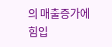의 매출증가에 힘입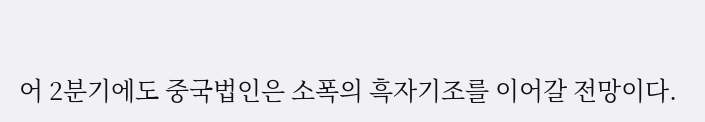어 2분기에도 중국법인은 소폭의 흑자기조를 이어갈 전망이다.